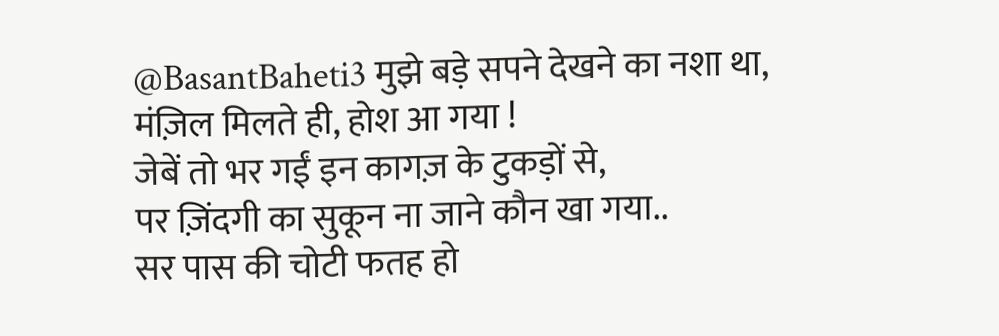@BasantBaheti3 मुझे बड़े सपने देखने का नशा था,
मंज़िल मिलते ही, होश आ गया !
जेबें तो भर गईं इन कागज़ के टुकड़ों से,
पर ज़िंदगी का सुकून ना जाने कौन खा गया..
सर पास की चोटी फतह हो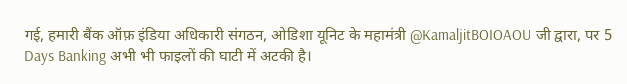गई, हमारी बैंक ऑफ़ इंडिया अधिकारी संगठन, ओडिशा यूनिट के महामंत्री @KamaljitBOIOAOU जी द्वारा, पर 5 Days Banking अभी भी फाइलों की घाटी में अटकी है।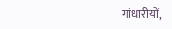गांधारीयों,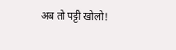अब तो पट्टी खोलो!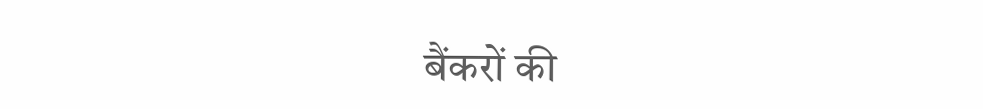बैंकरों की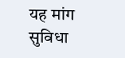यह मांग सुविधा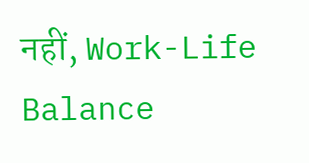नहीं, Work-Life Balance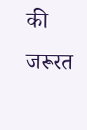की जरूरत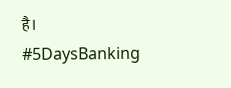है।
#5DaysBanking